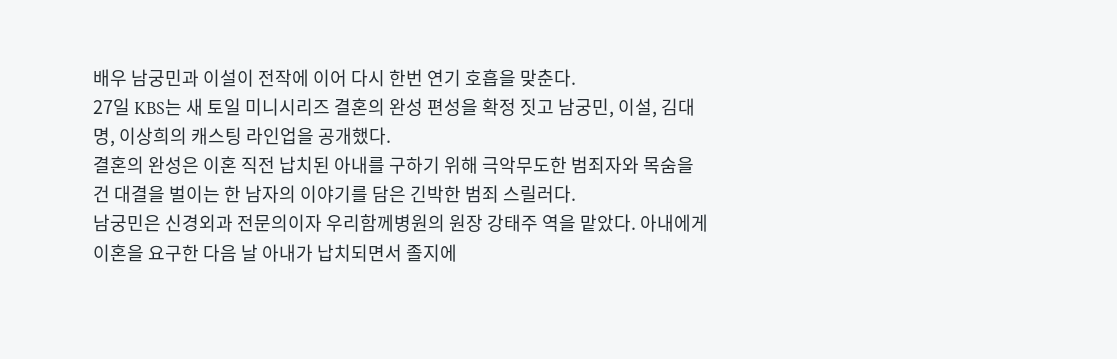배우 남궁민과 이설이 전작에 이어 다시 한번 연기 호흡을 맞춘다.
27일 KBS는 새 토일 미니시리즈 결혼의 완성 편성을 확정 짓고 남궁민, 이설, 김대명, 이상희의 캐스팅 라인업을 공개했다.
결혼의 완성은 이혼 직전 납치된 아내를 구하기 위해 극악무도한 범죄자와 목숨을 건 대결을 벌이는 한 남자의 이야기를 담은 긴박한 범죄 스릴러다.
남궁민은 신경외과 전문의이자 우리함께병원의 원장 강태주 역을 맡았다. 아내에게 이혼을 요구한 다음 날 아내가 납치되면서 졸지에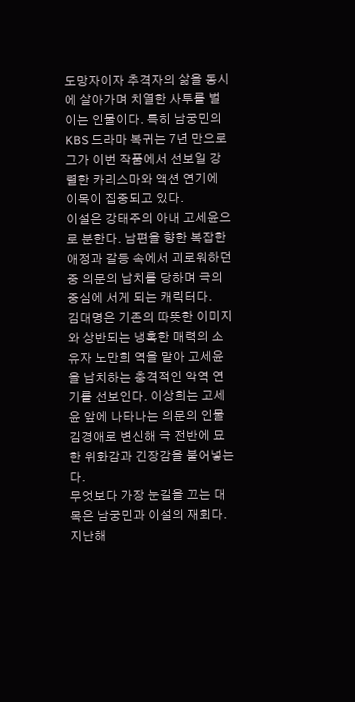도망자이자 추격자의 삶을 동시에 살아가며 치열한 사투를 벌이는 인물이다. 특히 남궁민의 KBS 드라마 복귀는 7년 만으로 그가 이번 작품에서 선보일 강렬한 카리스마와 액션 연기에 이목이 집중되고 있다.
이설은 강태주의 아내 고세윤으로 분한다. 남편을 향한 복잡한 애정과 갈등 속에서 괴로워하던 중 의문의 납치를 당하며 극의 중심에 서게 되는 캐릭터다.
김대명은 기존의 따뜻한 이미지와 상반되는 냉혹한 매력의 소유자 노만희 역을 맡아 고세윤을 납치하는 충격적인 악역 연기를 선보인다. 이상희는 고세윤 앞에 나타나는 의문의 인물 김경애로 변신해 극 전반에 묘한 위화감과 긴장감을 불어넣는다.
무엇보다 가장 눈길을 끄는 대목은 남궁민과 이설의 재회다. 지난해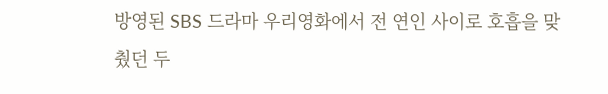방영된 SBS 드라마 우리영화에서 전 연인 사이로 호흡을 맞췄던 두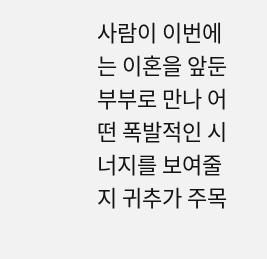사람이 이번에는 이혼을 앞둔 부부로 만나 어떤 폭발적인 시너지를 보여줄지 귀추가 주목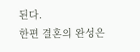된다.
한편 결혼의 완성은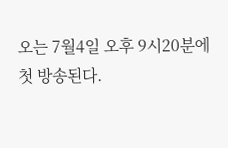오는 7월4일 오후 9시20분에 첫 방송된다.